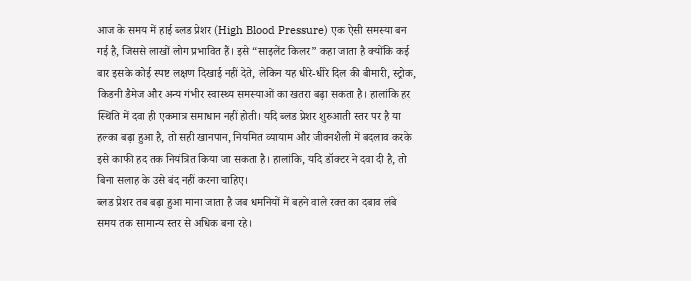आज के समय में हाई ब्लड प्रेशर (High Blood Pressure) एक ऐसी समस्या बन गई है, जिससे लाखों लोग प्रभावित हैं। इसे “साइलेंट किलर” कहा जाता है क्योंकि कई बार इसके कोई स्पष्ट लक्षण दिखाई नहीं देते, लेकिन यह धीरे-धीरे दिल की बीमारी, स्ट्रोक, किडनी डैमेज और अन्य गंभीर स्वास्थ्य समस्याओं का खतरा बढ़ा सकता है। हालांकि हर स्थिति में दवा ही एकमात्र समाधान नहीं होती। यदि ब्लड प्रेशर शुरुआती स्तर पर है या हल्का बढ़ा हुआ है, तो सही खानपान, नियमित व्यायाम और जीवनशैली में बदलाव करके इसे काफी हद तक नियंत्रित किया जा सकता है। हालांकि, यदि डॉक्टर ने दवा दी है, तो बिना सलाह के उसे बंद नहीं करना चाहिए।
ब्लड प्रेशर तब बढ़ा हुआ माना जाता है जब धमनियों में बहने वाले रक्त का दबाव लंबे समय तक सामान्य स्तर से अधिक बना रहे।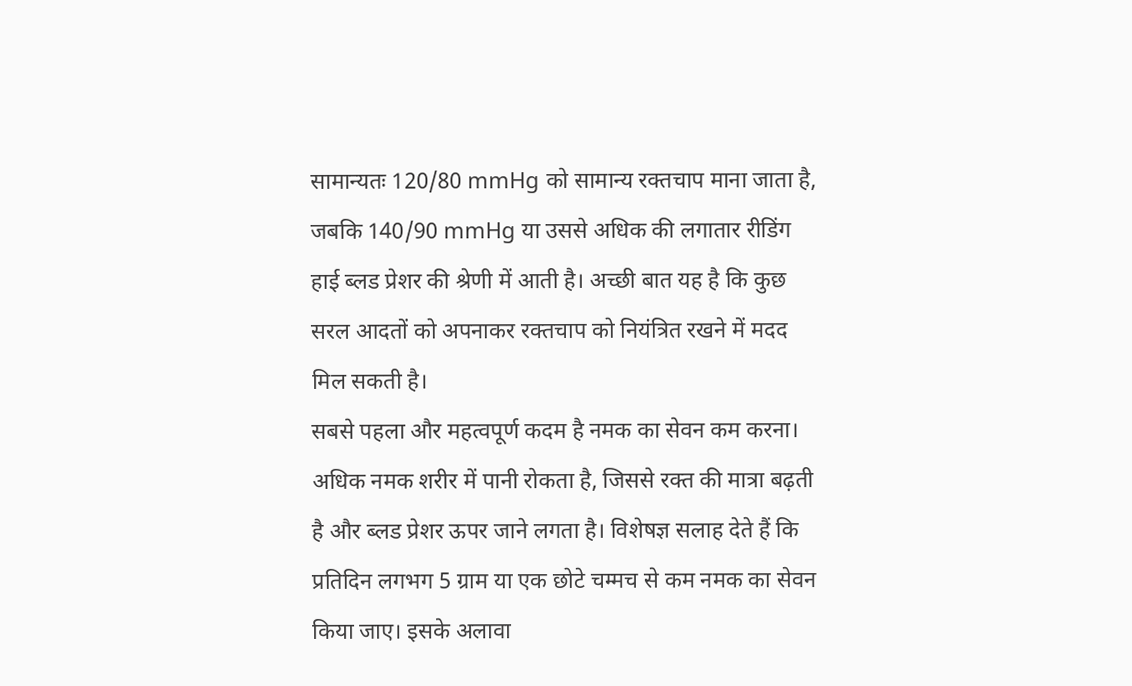सामान्यतः 120/80 mmHg को सामान्य रक्तचाप माना जाता है, जबकि 140/90 mmHg या उससे अधिक की लगातार रीडिंग हाई ब्लड प्रेशर की श्रेणी में आती है। अच्छी बात यह है कि कुछ सरल आदतों को अपनाकर रक्तचाप को नियंत्रित रखने में मदद मिल सकती है।
सबसे पहला और महत्वपूर्ण कदम है नमक का सेवन कम करना। अधिक नमक शरीर में पानी रोकता है, जिससे रक्त की मात्रा बढ़ती है और ब्लड प्रेशर ऊपर जाने लगता है। विशेषज्ञ सलाह देते हैं कि प्रतिदिन लगभग 5 ग्राम या एक छोटे चम्मच से कम नमक का सेवन किया जाए। इसके अलावा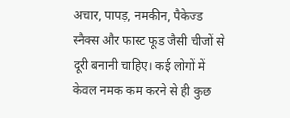अचार, पापड़, नमकीन, पैकेज्ड स्नैक्स और फास्ट फूड जैसी चीजों से दूरी बनानी चाहिए। कई लोगों में केवल नमक कम करने से ही कुछ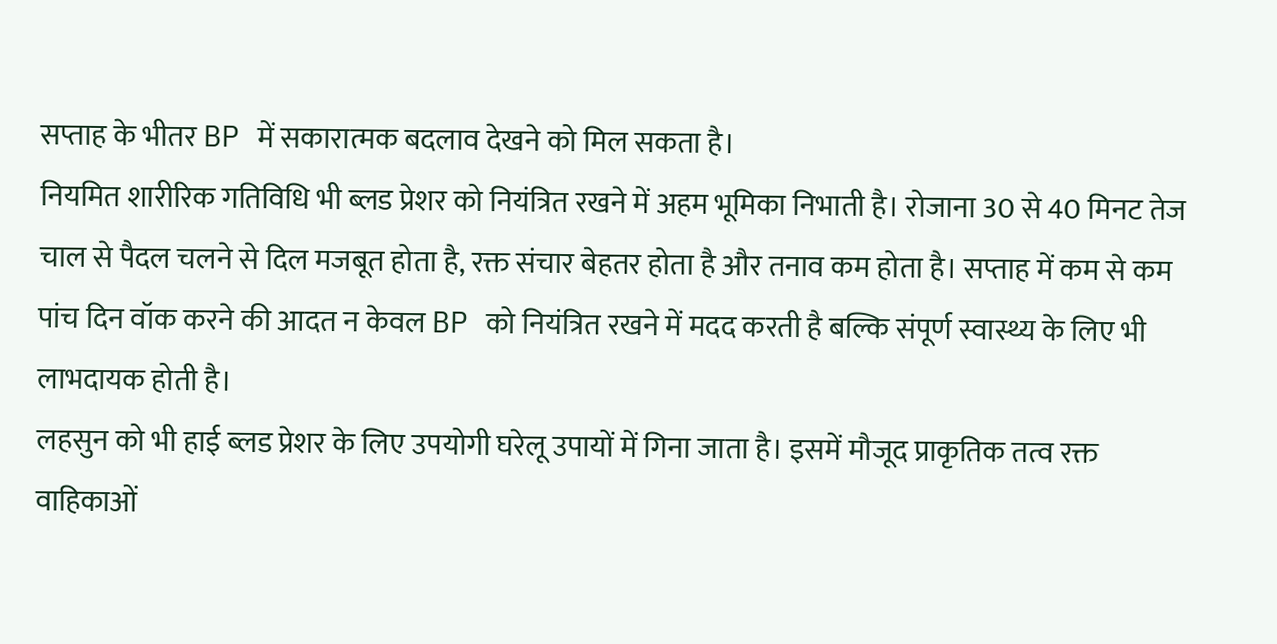सप्ताह के भीतर BP में सकारात्मक बदलाव देखने को मिल सकता है।
नियमित शारीरिक गतिविधि भी ब्लड प्रेशर को नियंत्रित रखने में अहम भूमिका निभाती है। रोजाना 30 से 40 मिनट तेज चाल से पैदल चलने से दिल मजबूत होता है, रक्त संचार बेहतर होता है और तनाव कम होता है। सप्ताह में कम से कम पांच दिन वॉक करने की आदत न केवल BP को नियंत्रित रखने में मदद करती है बल्कि संपूर्ण स्वास्थ्य के लिए भी लाभदायक होती है।
लहसुन को भी हाई ब्लड प्रेशर के लिए उपयोगी घरेलू उपायों में गिना जाता है। इसमें मौजूद प्राकृतिक तत्व रक्त वाहिकाओं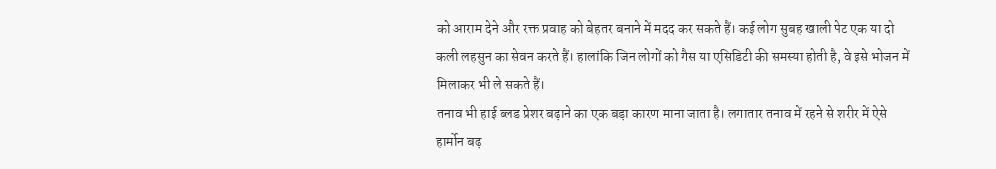को आराम देने और रक्त प्रवाह को बेहतर बनाने में मदद कर सकते हैं। कई लोग सुबह खाली पेट एक या दो कली लहसुन का सेवन करते हैं। हालांकि जिन लोगों को गैस या एसिडिटी की समस्या होती है, वे इसे भोजन में मिलाकर भी ले सकते हैं।
तनाव भी हाई ब्लड प्रेशर बढ़ाने का एक बड़ा कारण माना जाता है। लगातार तनाव में रहने से शरीर में ऐसे हार्मोन बढ़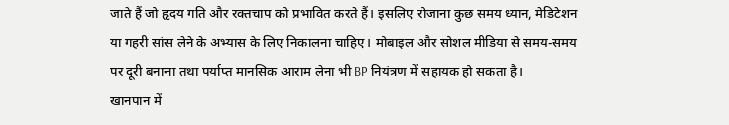जाते हैं जो हृदय गति और रक्तचाप को प्रभावित करते हैं। इसलिए रोजाना कुछ समय ध्यान, मेडिटेशन या गहरी सांस लेने के अभ्यास के लिए निकालना चाहिए। मोबाइल और सोशल मीडिया से समय-समय पर दूरी बनाना तथा पर्याप्त मानसिक आराम लेना भी BP नियंत्रण में सहायक हो सकता है।
खानपान में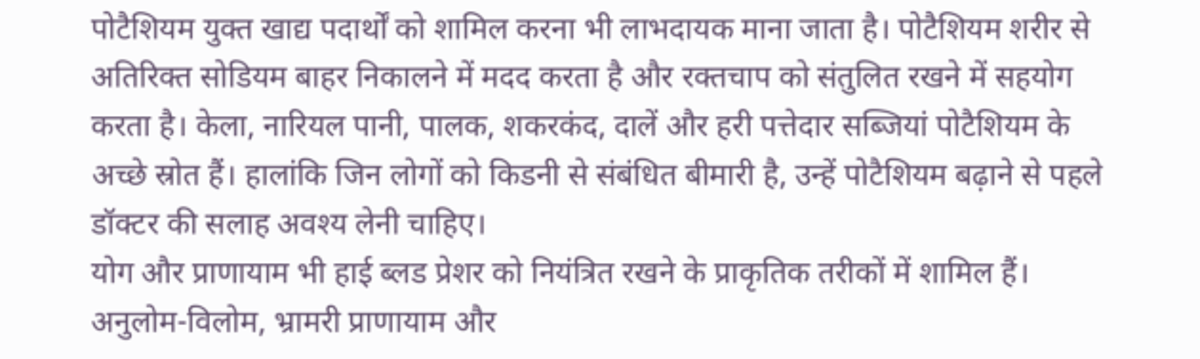पोटैशियम युक्त खाद्य पदार्थों को शामिल करना भी लाभदायक माना जाता है। पोटैशियम शरीर से अतिरिक्त सोडियम बाहर निकालने में मदद करता है और रक्तचाप को संतुलित रखने में सहयोग करता है। केला, नारियल पानी, पालक, शकरकंद, दालें और हरी पत्तेदार सब्जियां पोटैशियम के अच्छे स्रोत हैं। हालांकि जिन लोगों को किडनी से संबंधित बीमारी है, उन्हें पोटैशियम बढ़ाने से पहले डॉक्टर की सलाह अवश्य लेनी चाहिए।
योग और प्राणायाम भी हाई ब्लड प्रेशर को नियंत्रित रखने के प्राकृतिक तरीकों में शामिल हैं। अनुलोम-विलोम, भ्रामरी प्राणायाम और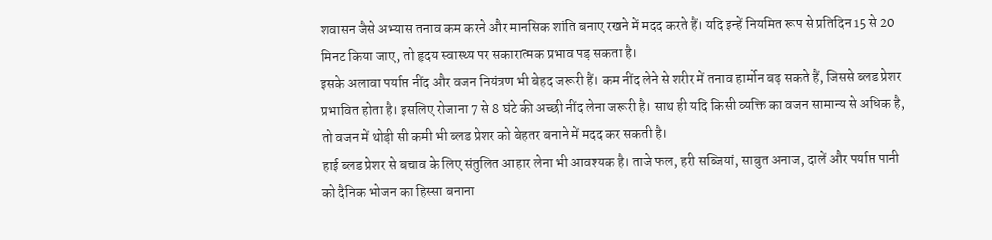शवासन जैसे अभ्यास तनाव कम करने और मानसिक शांति बनाए रखने में मदद करते हैं। यदि इन्हें नियमित रूप से प्रतिदिन 15 से 20 मिनट किया जाए, तो हृदय स्वास्थ्य पर सकारात्मक प्रभाव पड़ सकता है।
इसके अलावा पर्याप्त नींद और वजन नियंत्रण भी बेहद जरूरी हैं। कम नींद लेने से शरीर में तनाव हार्मोन बढ़ सकते हैं, जिससे ब्लड प्रेशर प्रभावित होता है। इसलिए रोजाना 7 से 8 घंटे की अच्छी नींद लेना जरूरी है। साथ ही यदि किसी व्यक्ति का वजन सामान्य से अधिक है, तो वजन में थोड़ी सी कमी भी ब्लड प्रेशर को बेहतर बनाने में मदद कर सकती है।
हाई ब्लड प्रेशर से बचाव के लिए संतुलित आहार लेना भी आवश्यक है। ताजे फल, हरी सब्जियां, साबुत अनाज, दालें और पर्याप्त पानी को दैनिक भोजन का हिस्सा बनाना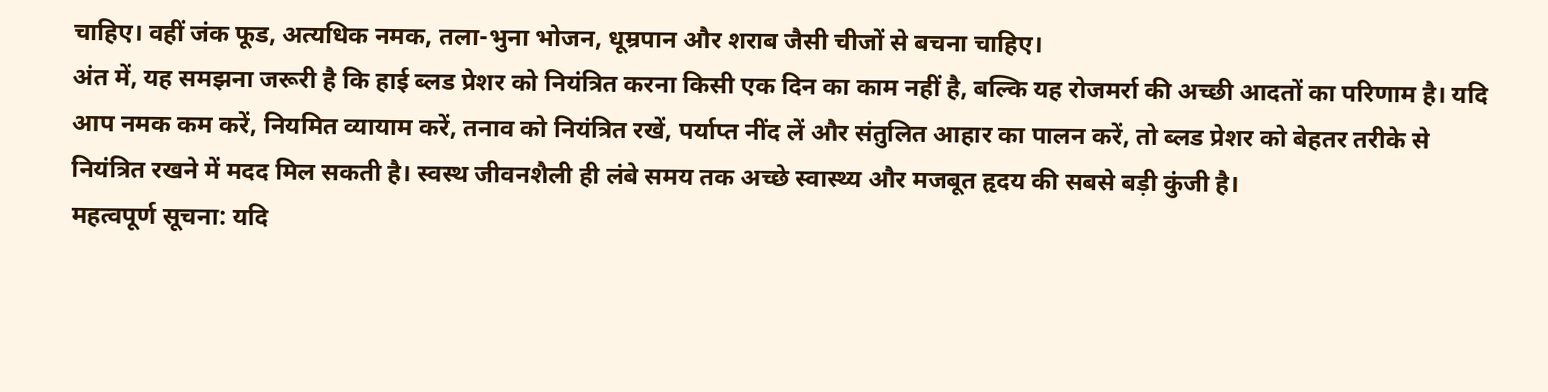चाहिए। वहीं जंक फूड, अत्यधिक नमक, तला-भुना भोजन, धूम्रपान और शराब जैसी चीजों से बचना चाहिए।
अंत में, यह समझना जरूरी है कि हाई ब्लड प्रेशर को नियंत्रित करना किसी एक दिन का काम नहीं है, बल्कि यह रोजमर्रा की अच्छी आदतों का परिणाम है। यदि आप नमक कम करें, नियमित व्यायाम करें, तनाव को नियंत्रित रखें, पर्याप्त नींद लें और संतुलित आहार का पालन करें, तो ब्लड प्रेशर को बेहतर तरीके से नियंत्रित रखने में मदद मिल सकती है। स्वस्थ जीवनशैली ही लंबे समय तक अच्छे स्वास्थ्य और मजबूत हृदय की सबसे बड़ी कुंजी है।
महत्वपूर्ण सूचना: यदि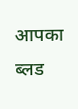आपका ब्लड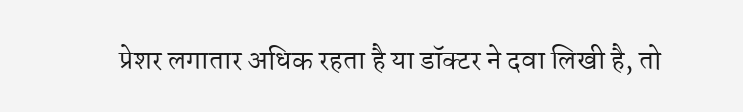प्रेशर लगातार अधिक रहता है या डॉक्टर ने दवा लिखी है, तो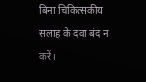बिना चिकित्सकीय सलाह के दवा बंद न करें।